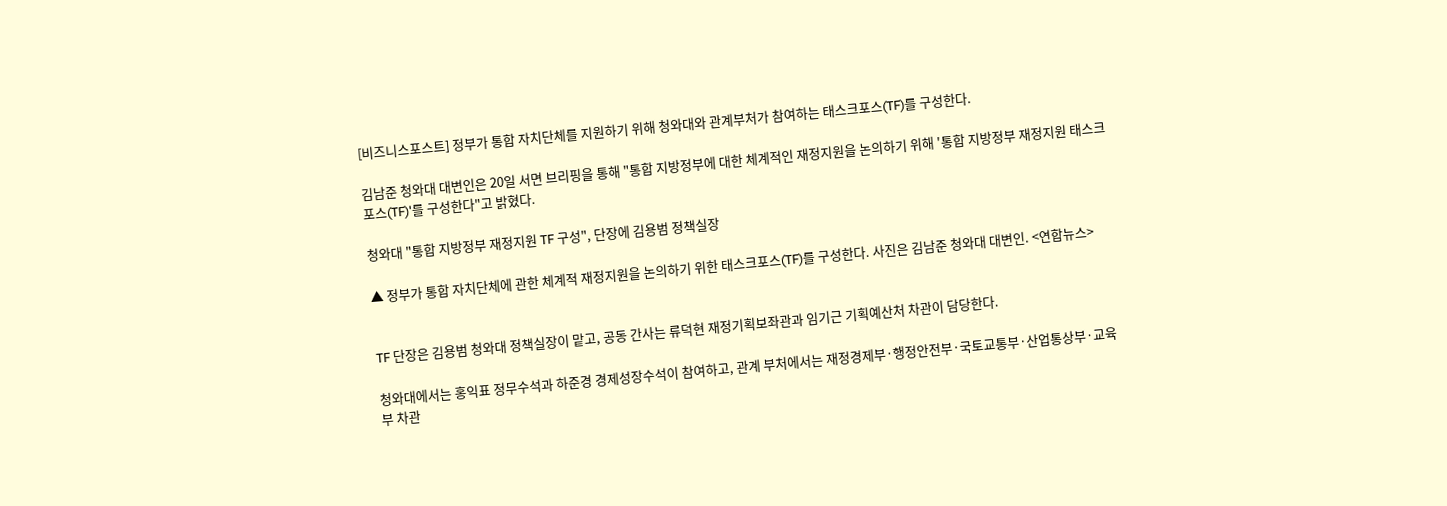[비즈니스포스트] 정부가 통합 자치단체를 지원하기 위해 청와대와 관계부처가 참여하는 태스크포스(TF)를 구성한다.

김남준 청와대 대변인은 20일 서면 브리핑을 통해 "통합 지방정부에 대한 체계적인 재정지원을 논의하기 위해 '통합 지방정부 재정지원 태스크포스(TF)'를 구성한다"고 밝혔다.

청와대 "통합 지방정부 재정지원 TF 구성", 단장에 김용범 정책실장

▲ 정부가 통합 자치단체에 관한 체계적 재정지원을 논의하기 위한 태스크포스(TF)를 구성한다. 사진은 김남준 청와대 대변인. <연합뉴스>


TF 단장은 김용범 청와대 정책실장이 맡고, 공동 간사는 류덕현 재정기획보좌관과 임기근 기획예산처 차관이 담당한다.

청와대에서는 홍익표 정무수석과 하준경 경제성장수석이 참여하고, 관계 부처에서는 재정경제부·행정안전부·국토교통부·산업통상부·교육부 차관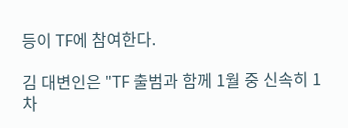등이 TF에 참여한다.

김 대변인은 "TF 출범과 함께 1월 중 신속히 1차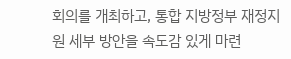회의를 개최하고, 통합 지방정부 재정지원 세부 방안을 속도감 있게 마련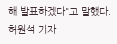해 발표하겠다"고 말했다. 허원석 기자